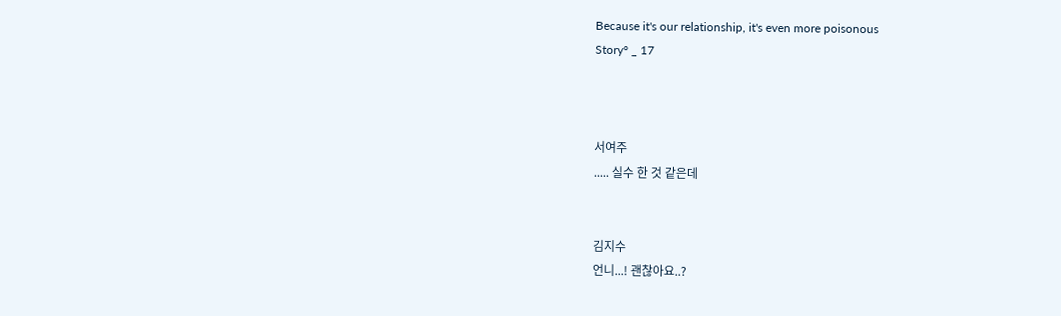Because it's our relationship, it's even more poisonous
Story° _ 17



서여주
..... 실수 한 것 같은데


김지수
언니...! 괜찮아요..?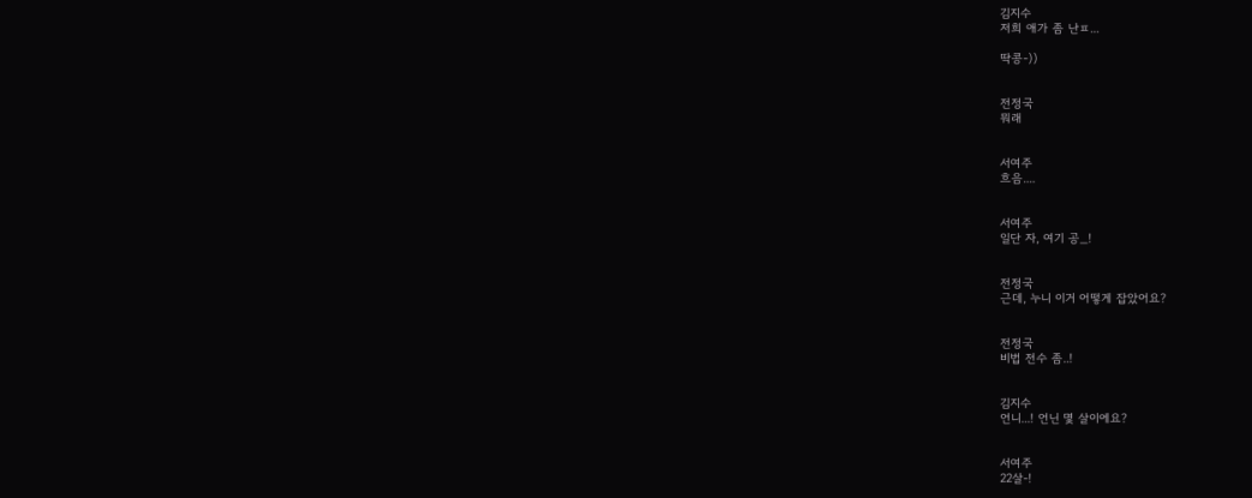김지수
저희 애가 좀 난ㅍ...

딱콩-))


전정국
뭐래


서여주
흐음....


서여주
일단 자, 여기 공_!


전정국
근데, 누니 이거 어떻게 잡았어요?


전정국
비법 전수 좀..!


김지수
언니...! 언닌 몇 살이에요?


서여주
22살-!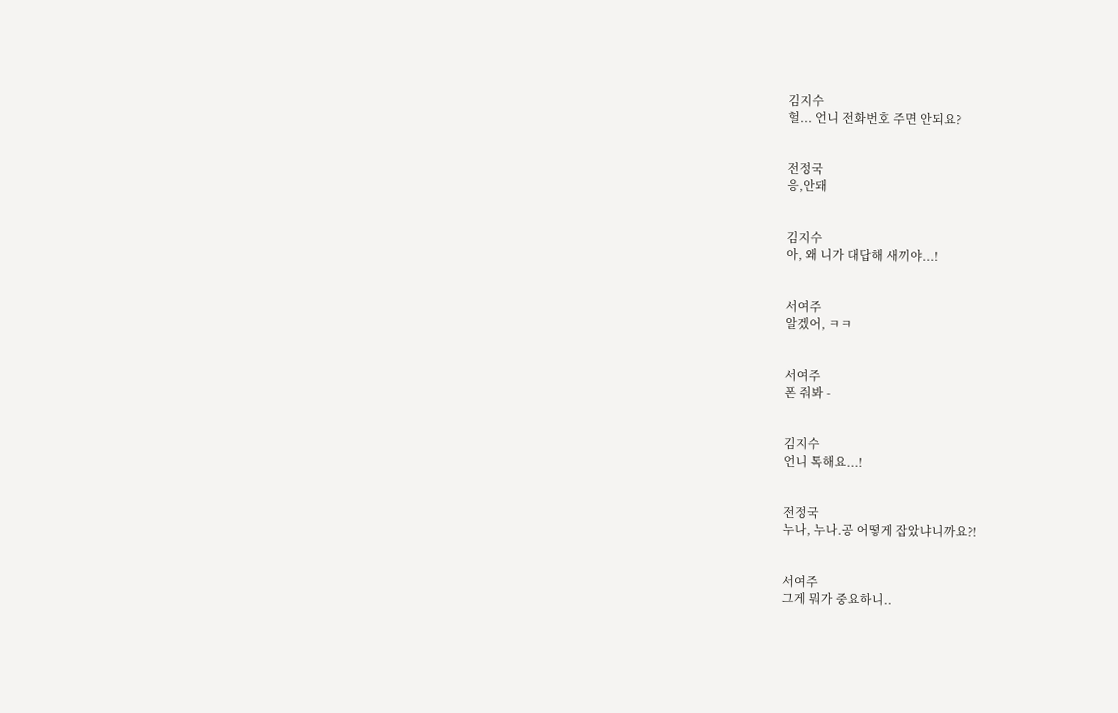김지수
헐... 언니 전화번호 주면 안되요?


전정국
응,안돼


김지수
아, 왜 니가 대답해 새끼야...!


서여주
알겠어, ㅋㅋ


서여주
폰 줘봐 -


김지수
언니 톡해요...!


전정국
누나, 누나.공 어떻게 잡았냐니까요?!


서여주
그게 뭐가 중요하니..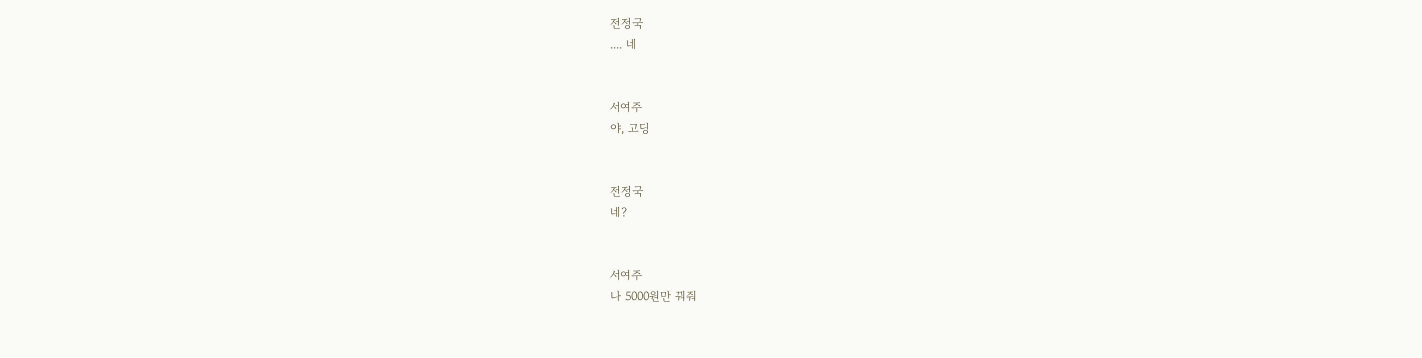전정국
.... 네


서여주
야, 고딩


전정국
네?


서여주
나 5000원만 꿔줘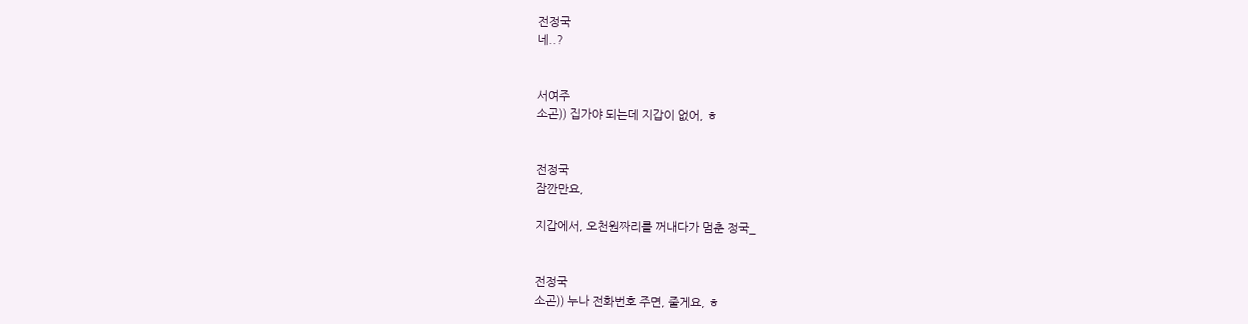전정국
네..?


서여주
소곤)) 집가야 되는데 지갑이 없어, ㅎ


전정국
잠깐만요,

지갑에서, 오천원짜리를 꺼내다가 멈춘 정국_


전정국
소곤)) 누나 전화번호 주면, 줄게요, ㅎ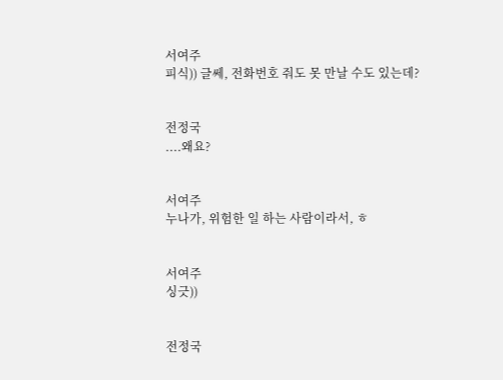서여주
피식)) 글쎄, 전화번호 줘도 못 만날 수도 있는데?


전정국
....왜요?


서여주
누나가, 위험한 일 하는 사람이라서, ㅎ


서여주
싱긋))


전정국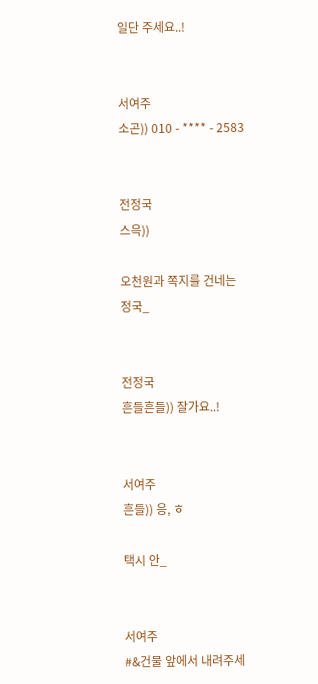일단 주세요..!


서여주
소곤)) 010 - **** - 2583


전정국
스윽))

오천원과 쪽지를 건네는 정국_


전정국
흔들흔들)) 잘가요..!


서여주
흔들)) 응, ㅎ

택시 안_


서여주
#&건물 앞에서 내려주세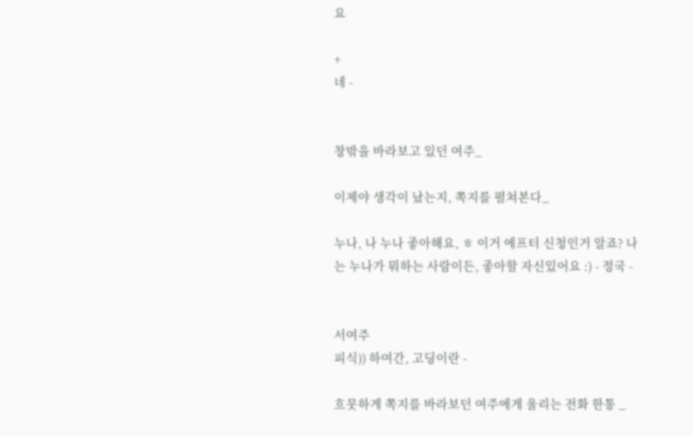요

+
네 -


창밖을 바라보고 있던 여주_

이제야 생각이 났는지, 쪽지를 펼쳐본다_

누나, 나 누나 좋아해요, ㅎ 이거 에프터 신청인거 알죠? 나는 누나가 뭐하는 사람이든, 좋아할 자신있어요 :) - 정국 -


서여주
피식)) 하여간, 고딩이란 -

흐뭇하게 쪽지를 바라보던 여주에게 울리는 전화 한통 _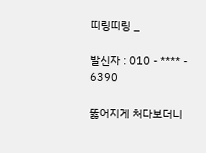띠링띠링 _

발신자 : 010 - **** - 6390

뚫어지게 처다보더니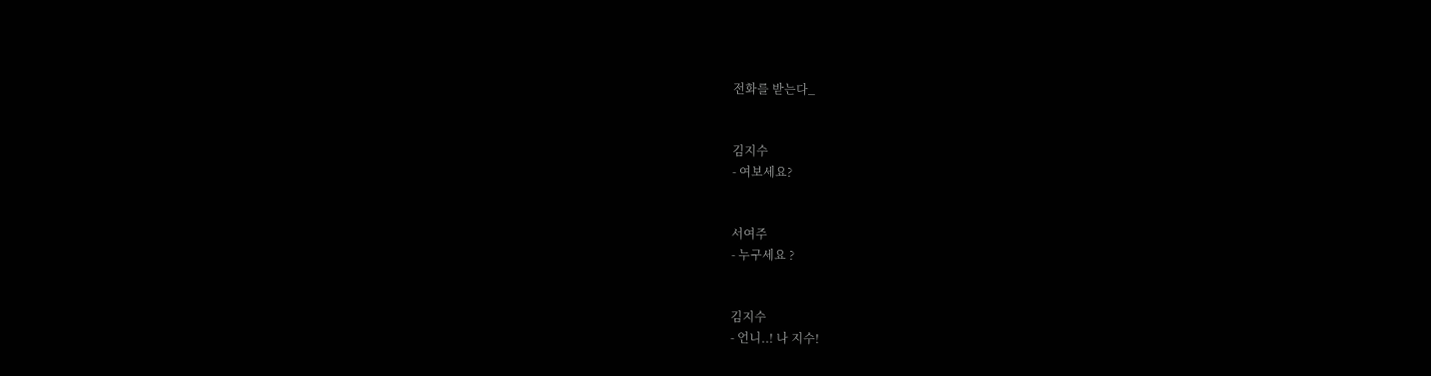전화를 받는다_


김지수
- 여보세요?


서여주
- 누구세요 ?


김지수
- 언니..! 나 지수!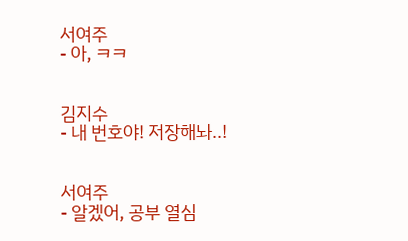서여주
- 아, ㅋㅋ


김지수
- 내 번호야! 저장해놔..!


서여주
- 알겠어, 공부 열심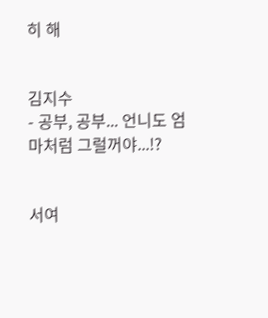히 해


김지수
- 공부, 공부... 언니도 엄마처럼 그럴꺼야...!?


서여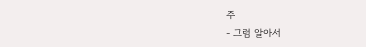주
- 그럼 알아서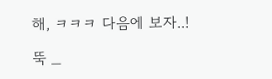해, ㅋㅋㅋ 다음에 보자..!

뚝 _